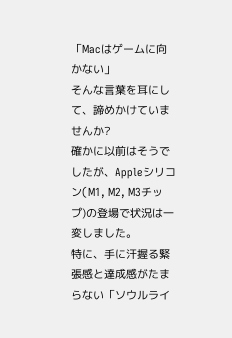「Macはゲームに向かない」
そんな言葉を耳にして、諦めかけていませんか?
確かに以前はそうでしたが、Appleシリコン(M1, M2, M3チップ)の登場で状況は一変しました。
特に、手に汗握る緊張感と達成感がたまらない「ソウルライ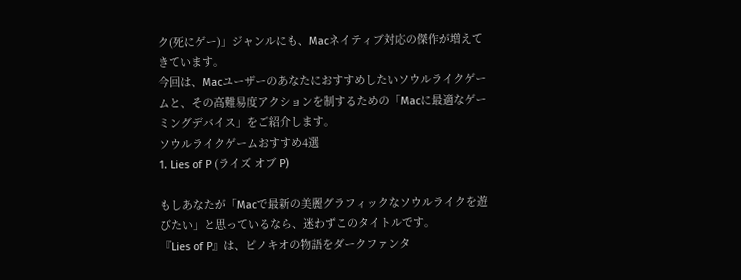ク(死にゲー)」ジャンルにも、Macネイティブ対応の傑作が増えてきています。
今回は、Macユーザーのあなたにおすすめしたいソウルライクゲームと、その高難易度アクションを制するための「Macに最適なゲーミングデバイス」をご紹介します。
ソウルライクゲームおすすめ4選
1. Lies of P (ライズ オブ P)

もしあなたが「Macで最新の美麗グラフィックなソウルライクを遊びたい」と思っているなら、迷わずこのタイトルです。
『Lies of P』は、ピノキオの物語をダークファンタ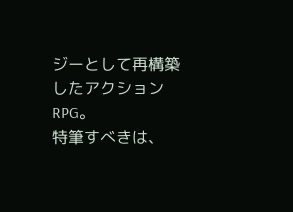ジーとして再構築したアクションRPG。
特筆すべきは、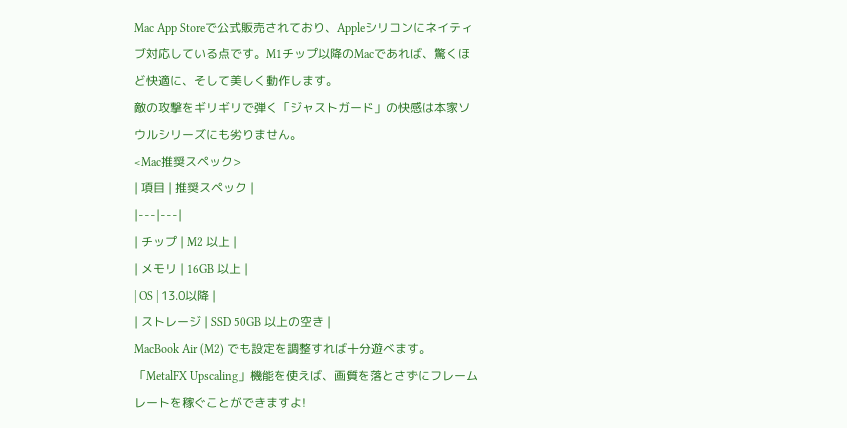Mac App Storeで公式販売されており、Appleシリコンにネイティブ対応している点です。M1チップ以降のMacであれば、驚くほど快適に、そして美しく動作します。
敵の攻撃をギリギリで弾く「ジャストガード」の快感は本家ソウルシリーズにも劣りません。
<Mac推奨スペック>
| 項目 | 推奨スペック |
|---|---|
| チップ | M2 以上 |
| メモリ | 16GB 以上 |
| OS | 13.0以降 |
| ストレージ | SSD 50GB 以上の空き |
MacBook Air (M2) でも設定を調整すれば十分遊べます。「MetalFX Upscaling」機能を使えば、画質を落とさずにフレームレートを稼ぐことができますよ!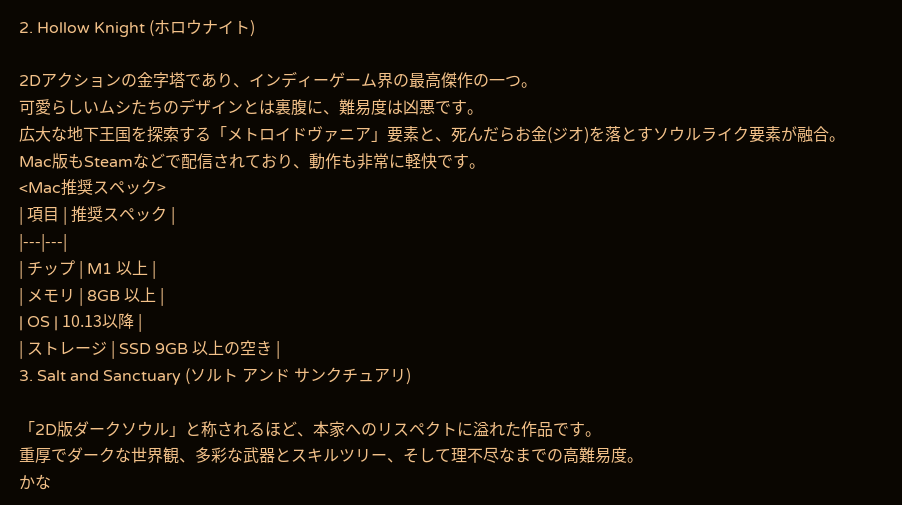2. Hollow Knight (ホロウナイト)

2Dアクションの金字塔であり、インディーゲーム界の最高傑作の一つ。
可愛らしいムシたちのデザインとは裏腹に、難易度は凶悪です。
広大な地下王国を探索する「メトロイドヴァニア」要素と、死んだらお金(ジオ)を落とすソウルライク要素が融合。Mac版もSteamなどで配信されており、動作も非常に軽快です。
<Mac推奨スペック>
| 項目 | 推奨スペック |
|---|---|
| チップ | M1 以上 |
| メモリ | 8GB 以上 |
| OS | 10.13以降 |
| ストレージ | SSD 9GB 以上の空き |
3. Salt and Sanctuary (ソルト アンド サンクチュアリ)

「2D版ダークソウル」と称されるほど、本家へのリスペクトに溢れた作品です。
重厚でダークな世界観、多彩な武器とスキルツリー、そして理不尽なまでの高難易度。
かな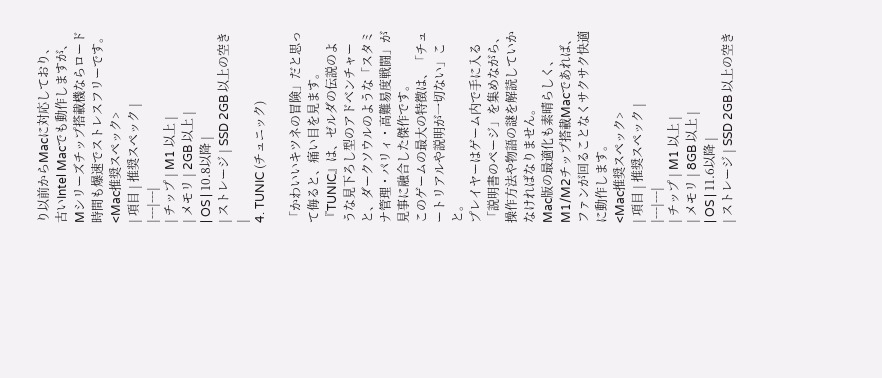り以前からMacに対応しており、古いIntel Macでも動作しますが、Mシリーズチップ搭載機ならロード時間も爆速でストレスフリーです。
<Mac推奨スペック>
| 項目 | 推奨スペック |
|---|---|
| チップ | M1 以上 |
| メモリ | 2GB 以上 |
| OS | 10.8以降 |
| ストレージ | SSD 2GB 以上の空き |
4. TUNIC (チュニック)

「かわいいキツネの冒険」だと思って侮ると、痛い目を見ます。
『TUNIC』は、ゼルダの伝説のような見下ろし型のアドベンチャーと、ダークソウルのような「スタミナ管理・パリィ・高難易度戦闘」が見事に融合した傑作です。
このゲームの最大の特徴は、「チュートリアルや説明が一切ない」こと。
プレイヤーはゲーム内で手に入る「説明書のページ」を集めながら、操作方法や物語の謎を解読していかなければなりません。
Mac版の最適化も素晴らしく、M1/M2チップ搭載Macであれば、ファンが回ることなくサクサク快適に動作します。
<Mac推奨スペック>
| 項目 | 推奨スペック |
|---|---|
| チップ | M1 以上 |
| メモリ | 8GB 以上 |
| OS | 11.6以降 |
| ストレージ | SSD 2GB 以上の空き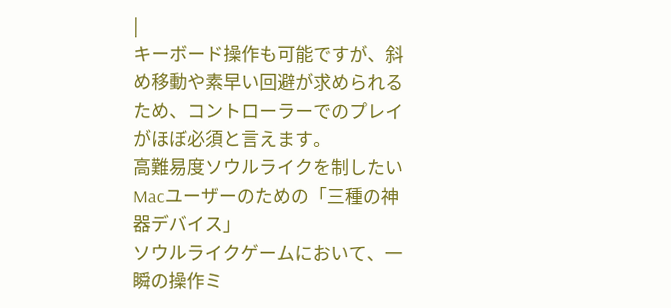|
キーボード操作も可能ですが、斜め移動や素早い回避が求められるため、コントローラーでのプレイがほぼ必須と言えます。
高難易度ソウルライクを制したいMacユーザーのための「三種の神器デバイス」
ソウルライクゲームにおいて、一瞬の操作ミ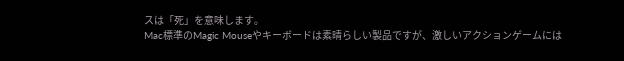スは「死」を意味します。
Mac標準のMagic Mouseやキーボードは素晴らしい製品ですが、激しいアクションゲームには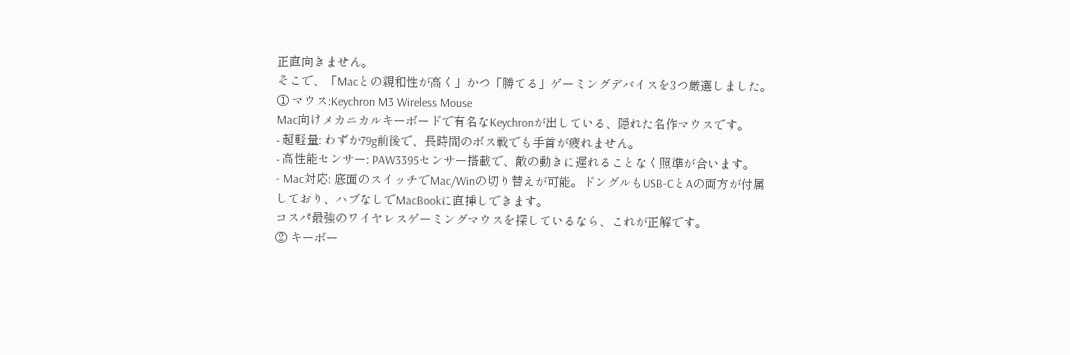正直向きません。
そこで、「Macとの親和性が高く」かつ「勝てる」ゲーミングデバイスを3つ厳選しました。
① マウス:Keychron M3 Wireless Mouse
Mac向けメカニカルキーボードで有名なKeychronが出している、隠れた名作マウスです。
- 超軽量: わずか79g前後で、長時間のボス戦でも手首が疲れません。
- 高性能センサー: PAW3395センサー搭載で、敵の動きに遅れることなく照準が合います。
- Mac対応: 底面のスイッチでMac/Winの切り替えが可能。ドングルもUSB-CとAの両方が付属しており、ハブなしでMacBookに直挿しできます。
コスパ最強のワイヤレスゲーミングマウスを探しているなら、これが正解です。
② キーボー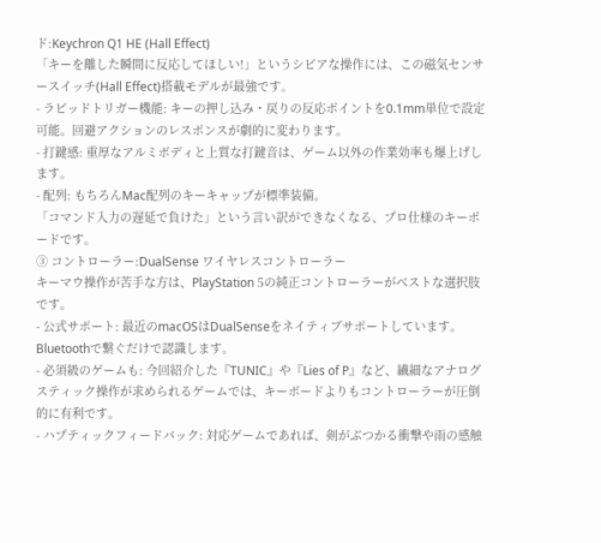ド:Keychron Q1 HE (Hall Effect)
「キーを離した瞬間に反応してほしい!」というシビアな操作には、この磁気センサースイッチ(Hall Effect)搭載モデルが最強です。
- ラピッドトリガー機能: キーの押し込み・戻りの反応ポイントを0.1mm単位で設定可能。回避アクションのレスポンスが劇的に変わります。
- 打鍵感: 重厚なアルミボディと上質な打鍵音は、ゲーム以外の作業効率も爆上げします。
- 配列: もちろんMac配列のキーキャップが標準装備。
「コマンド入力の遅延で負けた」という言い訳ができなくなる、プロ仕様のキーボードです。
③ コントローラー:DualSense ワイヤレスコントローラー
キーマウ操作が苦手な方は、PlayStation 5の純正コントローラーがベストな選択肢です。
- 公式サポート: 最近のmacOSはDualSenseをネイティブサポートしています。Bluetoothで繋ぐだけで認識します。
- 必須級のゲームも: 今回紹介した『TUNIC』や『Lies of P』など、繊細なアナログスティック操作が求められるゲームでは、キーボードよりもコントローラーが圧倒的に有利です。
- ハプティックフィードバック: 対応ゲームであれば、剣がぶつかる衝撃や雨の感触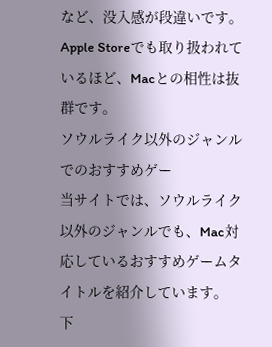など、没入感が段違いです。
Apple Storeでも取り扱われているほど、Macとの相性は抜群です。
ソウルライク以外のジャンルでのおすすめゲー
当サイトでは、ソウルライク以外のジャンルでも、Mac対応しているおすすめゲームタイトルを紹介しています。
下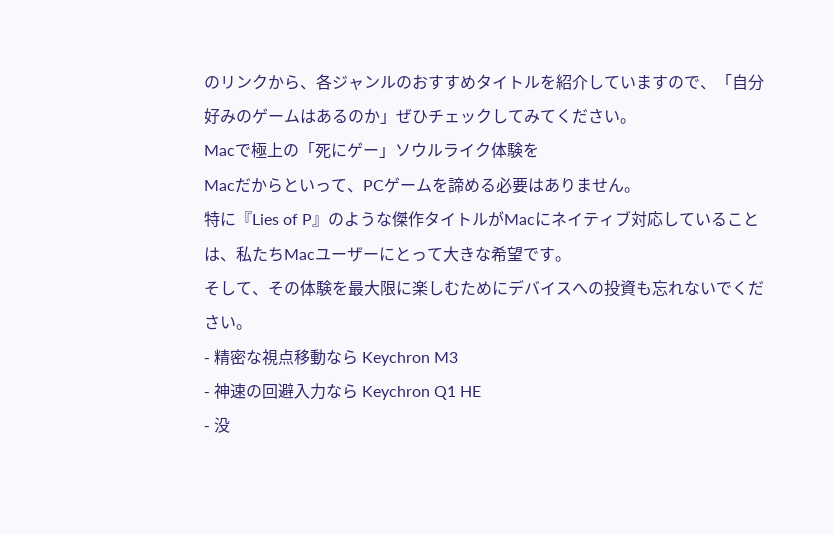のリンクから、各ジャンルのおすすめタイトルを紹介していますので、「自分好みのゲームはあるのか」ぜひチェックしてみてください。
Macで極上の「死にゲー」ソウルライク体験を
Macだからといって、PCゲームを諦める必要はありません。
特に『Lies of P』のような傑作タイトルがMacにネイティブ対応していることは、私たちMacユーザーにとって大きな希望です。
そして、その体験を最大限に楽しむためにデバイスへの投資も忘れないでください。
- 精密な視点移動なら Keychron M3
- 神速の回避入力なら Keychron Q1 HE
- 没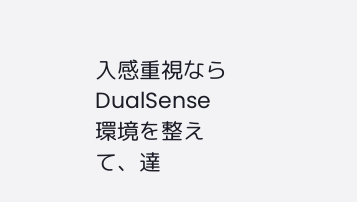入感重視なら DualSense
環境を整えて、達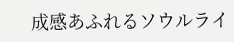成感あふれるソウルライ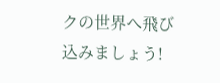クの世界へ飛び込みましょう!